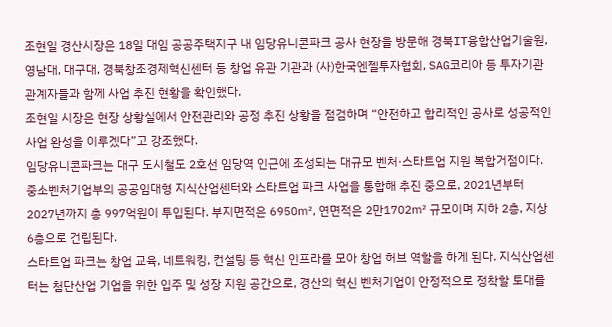조현일 경산시장은 18일 대임 공공주택지구 내 임당유니콘파크 공사 현장을 방문해 경북IT융합산업기술원, 영남대, 대구대, 경북창조경제혁신센터 등 창업 유관 기관과 (사)한국엔젤투자협회, SAG코리아 등 투자기관 관계자들과 함께 사업 추진 현황을 확인했다.
조현일 시장은 현장 상황실에서 안전관리와 공정 추진 상황을 점검하며 “안전하고 합리적인 공사로 성공적인 사업 완성을 이루겠다”고 강조했다.
임당유니콘파크는 대구 도시철도 2호선 임당역 인근에 조성되는 대규모 벤처·스타트업 지원 복합거점이다.
중소벤처기업부의 공공임대형 지식산업센터와 스타트업 파크 사업을 통합해 추진 중으로, 2021년부터 2027년까지 총 997억원이 투입된다. 부지면적은 6950㎡, 연면적은 2만1702㎡ 규모이며 지하 2층, 지상 6층으로 건립된다.
스타트업 파크는 창업 교육, 네트워킹, 컨설팅 등 혁신 인프라를 모아 창업 허브 역할을 하게 된다. 지식산업센터는 첨단산업 기업을 위한 입주 및 성장 지원 공간으로, 경산의 혁신 벤처기업이 안정적으로 정착할 토대를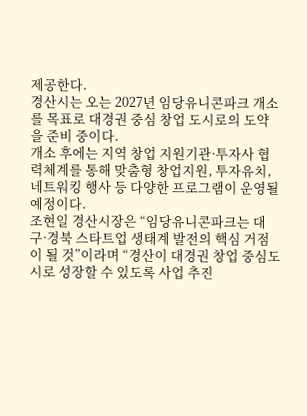제공한다.
경산시는 오는 2027년 임당유니콘파크 개소를 목표로 대경권 중심 창업 도시로의 도약을 준비 중이다.
개소 후에는 지역 창업 지원기관·투자사 협력체계를 통해 맞춤형 창업지원, 투자유치, 네트워킹 행사 등 다양한 프로그램이 운영될 예정이다.
조현일 경산시장은 “임당유니콘파크는 대구·경북 스타트업 생태계 발전의 핵심 거점이 될 것”이라며 “경산이 대경권 창업 중심도시로 성장할 수 있도록 사업 추진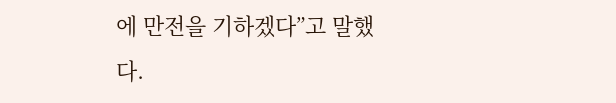에 만전을 기하겠다”고 말했다.